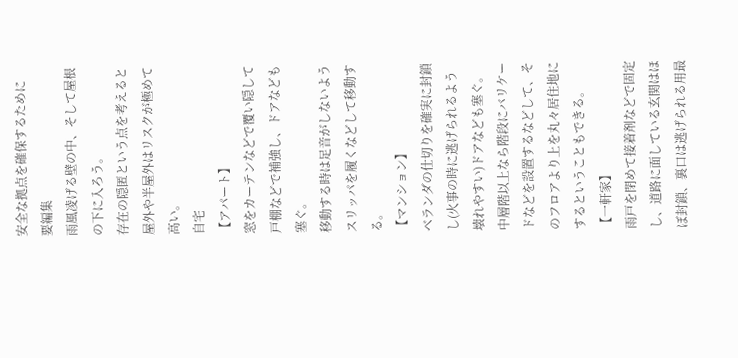安全な拠点を確保するために
要編集
雨風凌げる壁の中、そして屋根の下に入ろう。
存在の隠匿という点を考えると屋外や半屋外はリスクが極めて高い。
自宅
【アパート】
窓をカーテンなどで覆い隠して戸棚などで補強し、ドアなども塞ぐ。
移動する時は足音がしないようスリッパを履くなどして移動する。
【マンション】
ベランダの仕切りを確実に封鎖し(火事の時に逃げられるよう壊れやすい)ドアなども塞ぐ。
中層階以上なら階段にバリケードなどを設置するなどして、そのフロアより上を丸々居住地にするということもできる。
【一軒家】
雨戸を閉めて接着剤などで固定し、道路に面している玄関はほぼ封鎖、裏口は逃げられる用最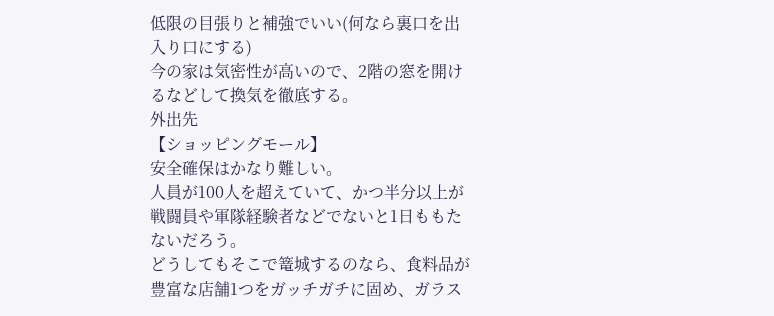低限の目張りと補強でいい(何なら裏口を出入り口にする)
今の家は気密性が高いので、2階の窓を開けるなどして換気を徹底する。
外出先
【ショッピングモール】
安全確保はかなり難しい。
人員が100人を超えていて、かつ半分以上が戦闘員や軍隊経験者などでないと1日ももたないだろう。
どうしてもそこで篭城するのなら、食料品が豊富な店舗1つをガッチガチに固め、ガラス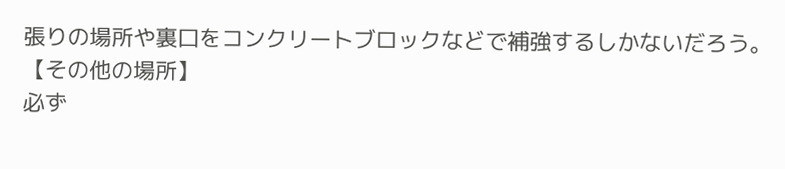張りの場所や裏口をコンクリートブロックなどで補強するしかないだろう。
【その他の場所】
必ず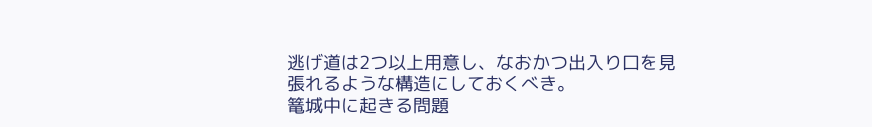逃げ道は2つ以上用意し、なおかつ出入り口を見張れるような構造にしておくべき。
篭城中に起きる問題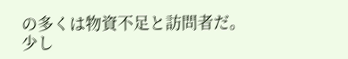の多くは物資不足と訪問者だ。
少し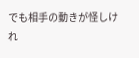でも相手の動きが怪しけれ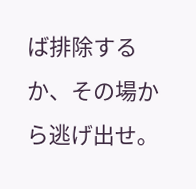ば排除するか、その場から逃げ出せ。